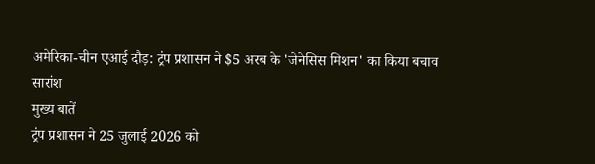अमेरिका-चीन एआई दौड़: ट्रंप प्रशासन ने $5 अरब के 'जेनेसिस मिशन' का किया बचाव
सारांश
मुख्य बातें
ट्रंप प्रशासन ने 25 जुलाई 2026 को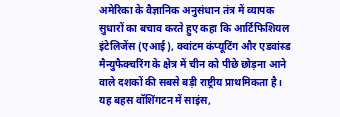अमेरिका के वैज्ञानिक अनुसंधान तंत्र में व्यापक सुधारों का बचाव करते हुए कहा कि आर्टिफिशियल इंटेलिजेंस (एआई), क्वांटम कंप्यूटिंग और एडवांस्ड मैन्युफैक्चरिंग के क्षेत्र में चीन को पीछे छोड़ना आने वाले दशकों की सबसे बड़ी राष्ट्रीय प्राथमिकता है। यह बहस वॉशिंगटन में साइंस,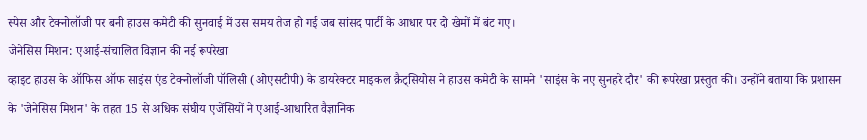स्पेस और टेक्नोलॉजी पर बनी हाउस कमेटी की सुनवाई में उस समय तेज हो गई जब सांसद पार्टी के आधार पर दो खेमों में बंट गए।
जेनेसिस मिशन: एआई-संचालित विज्ञान की नई रूपरेखा
व्हाइट हाउस के ऑफिस ऑफ साइंस एंड टेक्नोलॉजी पॉलिसी (ओएसटीपी) के डायरेक्टर माइकल क्रैट्सियोस ने हाउस कमेटी के सामने 'साइंस के नए सुनहरे दौर' की रूपरेखा प्रस्तुत की। उन्होंने बताया कि प्रशासन के 'जेनेसिस मिशन' के तहत 15 से अधिक संघीय एजेंसियों ने एआई-आधारित वैज्ञानिक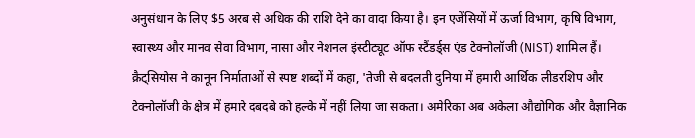अनुसंधान के लिए $5 अरब से अधिक की राशि देने का वादा किया है। इन एजेंसियों में ऊर्जा विभाग, कृषि विभाग, स्वास्थ्य और मानव सेवा विभाग, नासा और नेशनल इंस्टीट्यूट ऑफ स्टैंडर्ड्स एंड टेक्नोलॉजी (NIST) शामिल हैं।
क्रैट्सियोस ने कानून निर्माताओं से स्पष्ट शब्दों में कहा, 'तेजी से बदलती दुनिया में हमारी आर्थिक लीडरशिप और टेक्नोलॉजी के क्षेत्र में हमारे दबदबे को हल्के में नहीं लिया जा सकता। अमेरिका अब अकेला औद्योगिक और वैज्ञानिक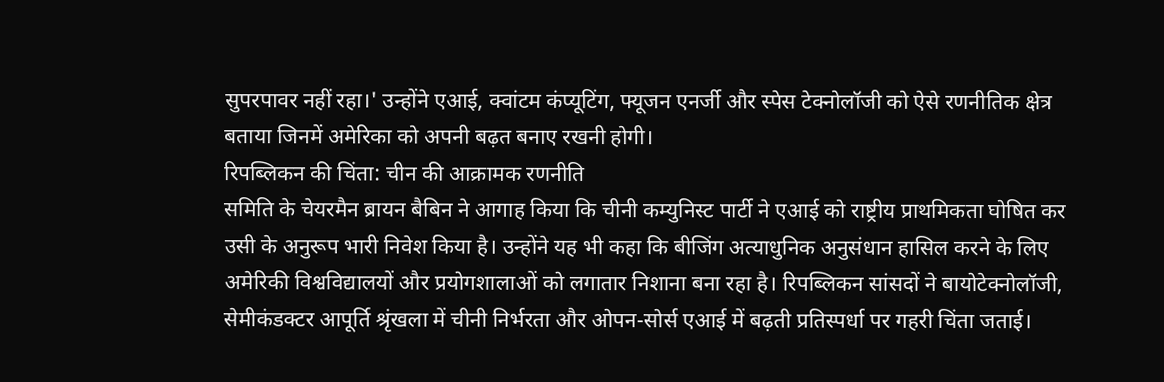सुपरपावर नहीं रहा।' उन्होंने एआई, क्वांटम कंप्यूटिंग, फ्यूजन एनर्जी और स्पेस टेक्नोलॉजी को ऐसे रणनीतिक क्षेत्र बताया जिनमें अमेरिका को अपनी बढ़त बनाए रखनी होगी।
रिपब्लिकन की चिंता: चीन की आक्रामक रणनीति
समिति के चेयरमैन ब्रायन बैबिन ने आगाह किया कि चीनी कम्युनिस्ट पार्टी ने एआई को राष्ट्रीय प्राथमिकता घोषित कर उसी के अनुरूप भारी निवेश किया है। उन्होंने यह भी कहा कि बीजिंग अत्याधुनिक अनुसंधान हासिल करने के लिए अमेरिकी विश्वविद्यालयों और प्रयोगशालाओं को लगातार निशाना बना रहा है। रिपब्लिकन सांसदों ने बायोटेक्नोलॉजी, सेमीकंडक्टर आपूर्ति श्रृंखला में चीनी निर्भरता और ओपन-सोर्स एआई में बढ़ती प्रतिस्पर्धा पर गहरी चिंता जताई।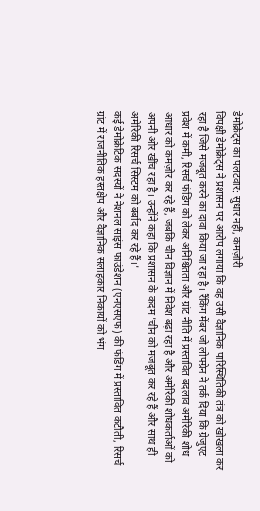डेमोक्रेट्स का पलटवार: सुधार नहीं, कमज़ोरी
विपक्षी डेमोक्रेट्स ने प्रशासन पर आरोप लगाया कि वह उसी वैज्ञानिक पारिस्थितिकी तंत्र को खोखला कर रहा है जिसे मजबूत करने का दावा किया जा रहा है। रैंकिंग मेंबर जो लोफ्ग्रेन ने तर्क दिया कि ग्रेजुएट प्रवेश में कमी, रिसर्च फंडिंग को लेकर अनिश्चितता और ग्रांट नीति में प्रस्तावित बदलाव अमेरिकी शोध आधार को कमज़ोर कर रहे हैं, जबकि चीन विज्ञान में निवेश बढ़ा रहा है और अमेरिकी शोधकर्ताओं को अपनी ओर खींच रहा है। उन्होंने कहा कि प्रशासन के कदम 'चीन को मजबूत कर रहे हैं और साथ ही अमेरिकी रिसर्च सिस्टम को बर्बाद कर रहे हैं।'
कई डेमोक्रेटिक सदस्यों ने नेशनल साइंस फाउंडेशन (एनएसएफ) की फंडिंग में प्रस्तावित कटौती, रिसर्च ग्रांट में राजनीतिक हस्तक्षेप और वैज्ञानिक सलाहकार निकायों को भंग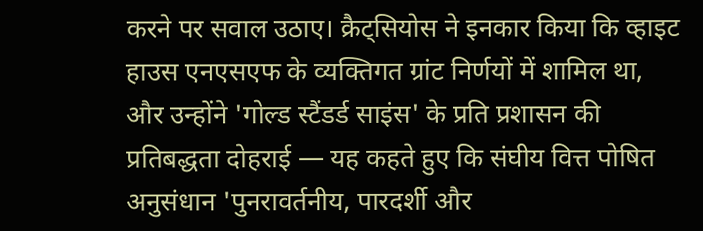करने पर सवाल उठाए। क्रैट्सियोस ने इनकार किया कि व्हाइट हाउस एनएसएफ के व्यक्तिगत ग्रांट निर्णयों में शामिल था, और उन्होंने 'गोल्ड स्टैंडर्ड साइंस' के प्रति प्रशासन की प्रतिबद्धता दोहराई — यह कहते हुए कि संघीय वित्त पोषित अनुसंधान 'पुनरावर्तनीय, पारदर्शी और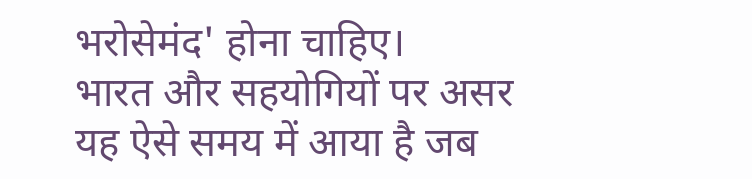भरोसेमंद' होना चाहिए।
भारत और सहयोगियों पर असर
यह ऐसे समय में आया है जब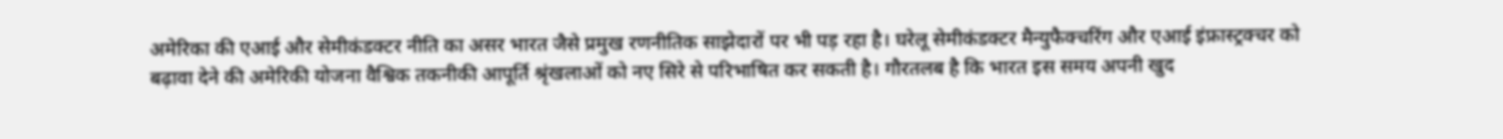अमेरिका की एआई और सेमीकंडक्टर नीति का असर भारत जैसे प्रमुख रणनीतिक साझेदारों पर भी पड़ रहा है। घरेलू सेमीकंडक्टर मैन्युफैक्चरिंग और एआई इंफ्रास्ट्रक्चर को बढ़ावा देने की अमेरिकी योजना वैश्विक तकनीकी आपूर्ति श्रृंखलाओं को नए सिरे से परिभाषित कर सकती है। गौरतलब है कि भारत इस समय अपनी खुद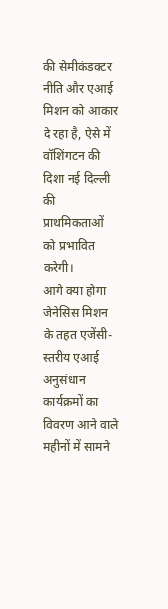की सेमीकंडक्टर नीति और एआई मिशन को आकार दे रहा है, ऐसे में वॉशिंगटन की दिशा नई दिल्ली की प्राथमिकताओं को प्रभावित करेगी।
आगे क्या होगा
जेनेसिस मिशन के तहत एजेंसी-स्तरीय एआई अनुसंधान कार्यक्रमों का विवरण आने वाले महीनों में सामने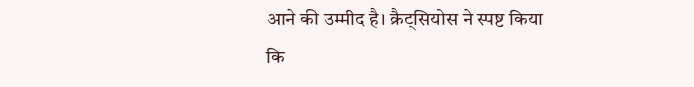आने की उम्मीद है। क्रैट्सियोस ने स्पष्ट किया कि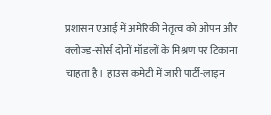प्रशासन एआई में अमेरिकी नेतृत्व को ओपन और क्लोज्ड-सोर्स दोनों मॉडलों के मिश्रण पर टिकाना चाहता है। हाउस कमेटी में जारी पार्टी-लाइन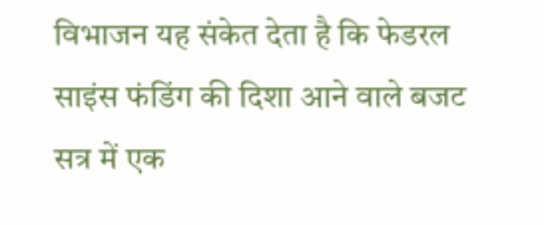विभाजन यह संकेत देता है कि फेडरल साइंस फंडिंग की दिशा आने वाले बजट सत्र में एक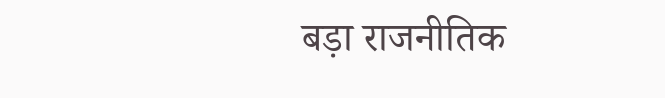बड़ा राजनीतिक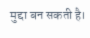मुद्दा बन सकती है।